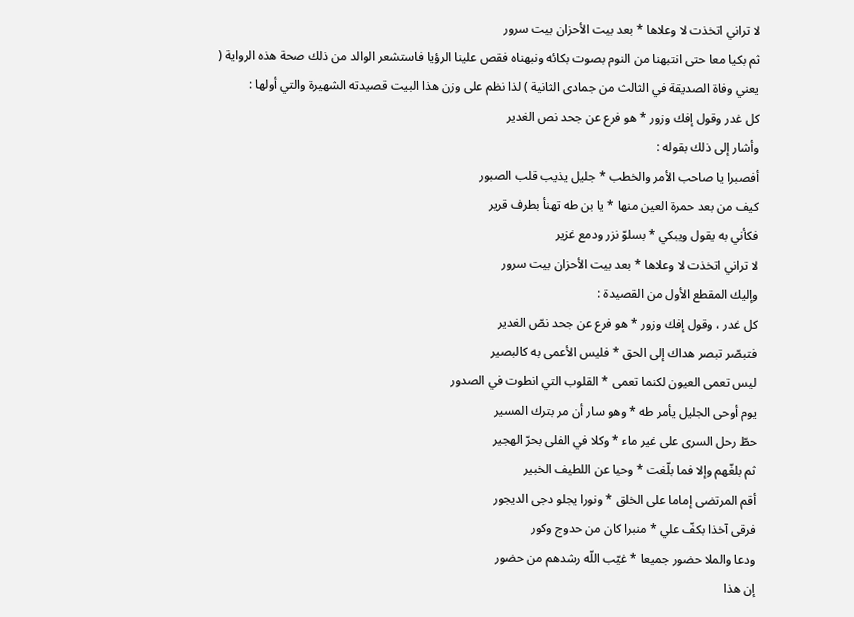لا تراني اتخذت لا وعلاها * بعد بيت الأحزان بيت سرور
ثم بكيا معا حتى انتبهنا من النوم بصوت بكائه ونبهناه فقص علينا الرؤيا فاستشعر الوالد من ذلك صحة هذه الرواية ( يعني وفاة الصديقة في الثالث من جمادى الثانية ) لذا نظم على وزن هذا البيت قصيدته الشهيرة والتي أولها :
كل غدر وقول إفك وزور * هو فرع عن جحد نص الغدير
وأشار إلى ذلك بقوله :
أفصبرا يا صاحب الأمر والخطب * جليل يذيب قلب الصبور
كيف من بعد حمرة العين منها * يا بن طه تهنأ بطرف قرير
فكأني به يقول ويبكي * بسلوّ نزر ودمع غزير
لا تراني اتخذت لا وعلاها * بعد بيت الأحزان بيت سرور
وإليك المقطع الأول من القصيدة :
كل غدر ، وقول إفك وزور * هو فرع عن جحد نصّ الغدير
فتبصّر تبصر هداك إلى الحق * فليس الأعمى به كالبصير
ليس تعمى العيون لكنما تعمى * القلوب التي انطوت في الصدور
يوم أوحى الجليل يأمر طه * وهو سار أن مر بترك المسير
حطّ رحل السرى على غير ماء * وكلا في الفلى بحرّ الهجير
ثم بلغّهم وإلا فما بلّغت * وحيا عن اللطيف الخبير
أقم المرتضى إماما على الخلق * ونورا يجلو دجى الديجور
فرقى آخذا بكفّ علي * منبرا كان من حدوج وكور
ودعا والملا حضور جميعا * غيّب اللّه رشدهم من حضور
إن هذا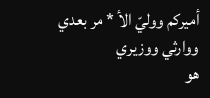أميركم ووليّ الأ * مر بعدي ووارثي ووزيري
هو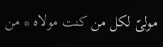مولىّ لكل من كنت مولاه * من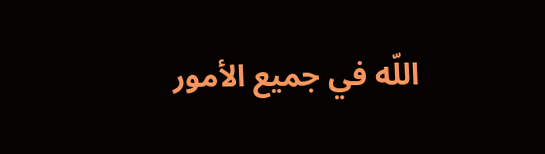اللّه في جميع الأمور